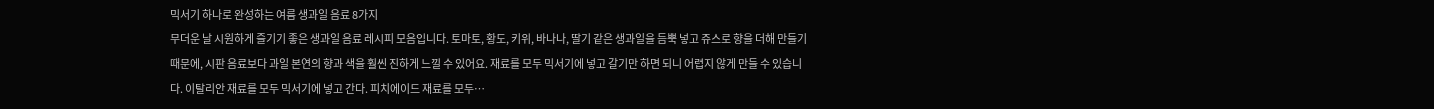믹서기 하나로 완성하는 여름 생과일 음료 8가지
무더운 날 시원하게 즐기기 좋은 생과일 음료 레시피 모음입니다. 토마토, 황도, 키위, 바나나, 딸기 같은 생과일을 듬뿍 넣고 쥬스로 향을 더해 만들기 때문에, 시판 음료보다 과일 본연의 향과 색을 훨씬 진하게 느낄 수 있어요. 재료를 모두 믹서기에 넣고 갈기만 하면 되니 어렵지 않게 만들 수 있습니다. 이탈리안 재료를 모두 믹서기에 넣고 간다. 피치에이드 재료를 모두…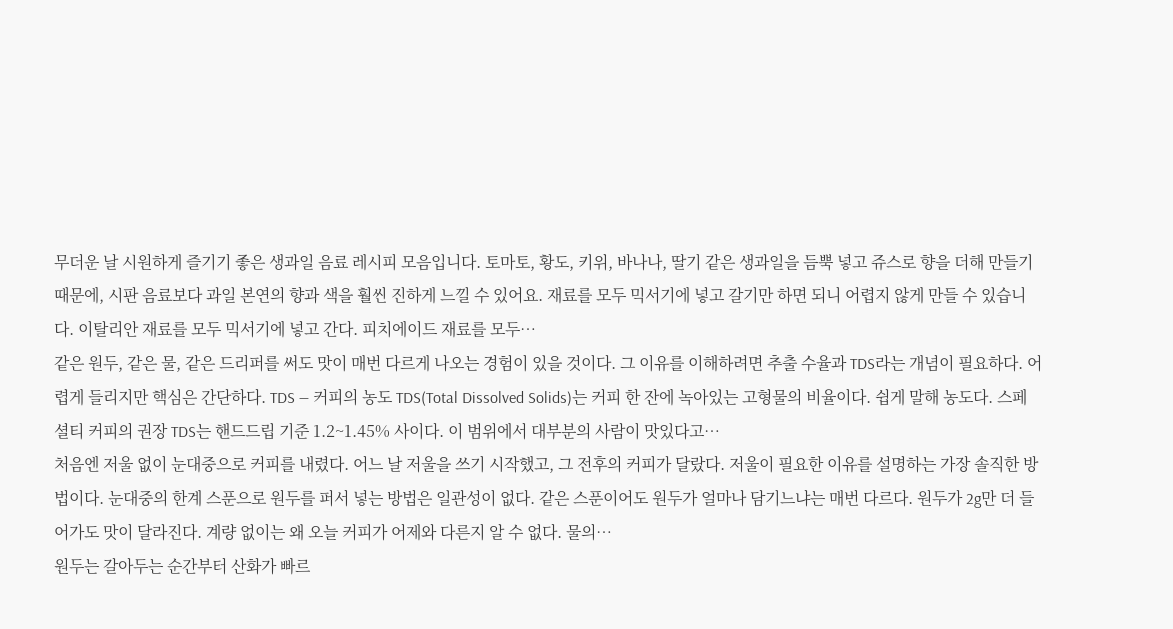무더운 날 시원하게 즐기기 좋은 생과일 음료 레시피 모음입니다. 토마토, 황도, 키위, 바나나, 딸기 같은 생과일을 듬뿍 넣고 쥬스로 향을 더해 만들기 때문에, 시판 음료보다 과일 본연의 향과 색을 훨씬 진하게 느낄 수 있어요. 재료를 모두 믹서기에 넣고 갈기만 하면 되니 어렵지 않게 만들 수 있습니다. 이탈리안 재료를 모두 믹서기에 넣고 간다. 피치에이드 재료를 모두…
같은 원두, 같은 물, 같은 드리퍼를 써도 맛이 매번 다르게 나오는 경험이 있을 것이다. 그 이유를 이해하려면 추출 수율과 TDS라는 개념이 필요하다. 어렵게 들리지만 핵심은 간단하다. TDS — 커피의 농도 TDS(Total Dissolved Solids)는 커피 한 잔에 녹아있는 고형물의 비율이다. 쉽게 말해 농도다. 스페셜티 커피의 권장 TDS는 핸드드립 기준 1.2~1.45% 사이다. 이 범위에서 대부분의 사람이 맛있다고…
처음엔 저울 없이 눈대중으로 커피를 내렸다. 어느 날 저울을 쓰기 시작했고, 그 전후의 커피가 달랐다. 저울이 필요한 이유를 설명하는 가장 솔직한 방법이다. 눈대중의 한계 스푼으로 원두를 퍼서 넣는 방법은 일관성이 없다. 같은 스푼이어도 원두가 얼마나 담기느냐는 매번 다르다. 원두가 2g만 더 들어가도 맛이 달라진다. 계량 없이는 왜 오늘 커피가 어제와 다른지 알 수 없다. 물의…
원두는 갈아두는 순간부터 산화가 빠르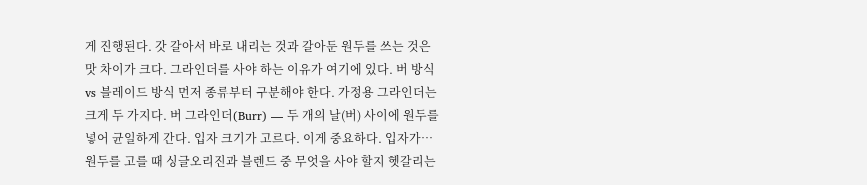게 진행된다. 갓 갈아서 바로 내리는 것과 갈아둔 원두를 쓰는 것은 맛 차이가 크다. 그라인더를 사야 하는 이유가 여기에 있다. 버 방식 vs 블레이드 방식 먼저 종류부터 구분해야 한다. 가정용 그라인더는 크게 두 가지다. 버 그라인더(Burr) — 두 개의 날(버) 사이에 원두를 넣어 균일하게 간다. 입자 크기가 고르다. 이게 중요하다. 입자가…
원두를 고를 때 싱글오리진과 블렌드 중 무엇을 사야 할지 헷갈리는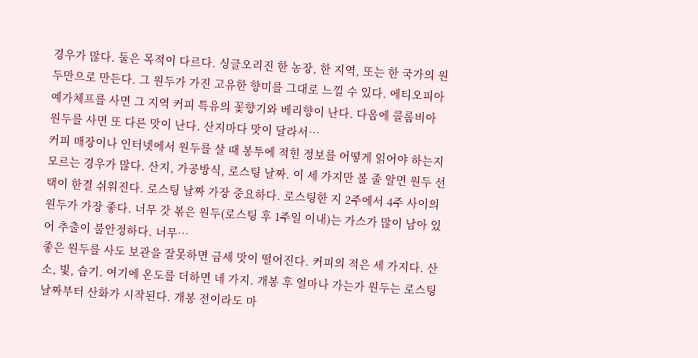경우가 많다. 둘은 목적이 다르다. 싱글오리진 한 농장, 한 지역, 또는 한 국가의 원두만으로 만든다. 그 원두가 가진 고유한 향미를 그대로 느낄 수 있다. 에티오피아 예가체프를 사면 그 지역 커피 특유의 꽃향기와 베리향이 난다. 다음에 콜롬비아 원두를 사면 또 다른 맛이 난다. 산지마다 맛이 달라서…
커피 매장이나 인터넷에서 원두를 살 때 봉투에 적힌 정보를 어떻게 읽어야 하는지 모르는 경우가 많다. 산지, 가공방식, 로스팅 날짜. 이 세 가지만 볼 줄 알면 원두 선택이 한결 쉬워진다. 로스팅 날짜 가장 중요하다. 로스팅한 지 2주에서 4주 사이의 원두가 가장 좋다. 너무 갓 볶은 원두(로스팅 후 1주일 이내)는 가스가 많이 남아 있어 추출이 불안정하다. 너무…
좋은 원두를 사도 보관을 잘못하면 금세 맛이 떨어진다. 커피의 적은 세 가지다. 산소, 빛, 습기. 여기에 온도를 더하면 네 가지. 개봉 후 얼마나 가는가 원두는 로스팅 날짜부터 산화가 시작된다. 개봉 전이라도 마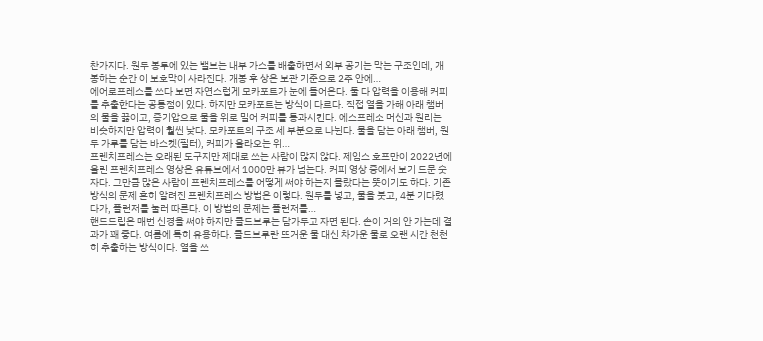찬가지다. 원두 봉투에 있는 밸브는 내부 가스를 배출하면서 외부 공기는 막는 구조인데, 개봉하는 순간 이 보호막이 사라진다. 개봉 후 상온 보관 기준으로 2주 안에…
에어로프레스를 쓰다 보면 자연스럽게 모카포트가 눈에 들어온다. 둘 다 압력을 이용해 커피를 추출한다는 공통점이 있다. 하지만 모카포트는 방식이 다르다. 직접 열을 가해 아래 챔버의 물을 끓이고, 증기압으로 물을 위로 밀어 커피를 통과시킨다. 에스프레소 머신과 원리는 비슷하지만 압력이 훨씬 낮다. 모카포트의 구조 세 부분으로 나뉜다. 물을 담는 아래 챔버, 원두 가루를 담는 바스켓(필터), 커피가 올라오는 위…
프렌치프레스는 오래된 도구지만 제대로 쓰는 사람이 많지 않다. 제임스 호프만이 2022년에 올린 프렌치프레스 영상은 유튜브에서 1000만 뷰가 넘는다. 커피 영상 중에서 보기 드문 숫자다. 그만큼 많은 사람이 프렌치프레스를 어떻게 써야 하는지 몰랐다는 뜻이기도 하다. 기존 방식의 문제 흔히 알려진 프렌치프레스 방법은 이렇다. 원두를 넣고, 물을 붓고, 4분 기다렸다가, 플런저를 눌러 따른다. 이 방법의 문제는 플런저를…
핸드드립은 매번 신경을 써야 하지만 콜드브루는 담가두고 자면 된다. 손이 거의 안 가는데 결과가 꽤 좋다. 여름에 특히 유용하다. 콜드브루란 뜨거운 물 대신 차가운 물로 오랜 시간 천천히 추출하는 방식이다. 열을 쓰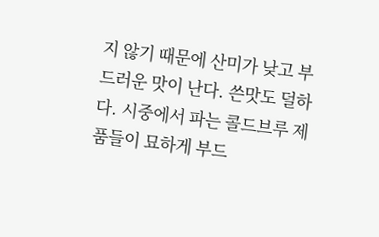지 않기 때문에 산미가 낮고 부드러운 맛이 난다. 쓴맛도 덜하다. 시중에서 파는 콜드브루 제품들이 묘하게 부드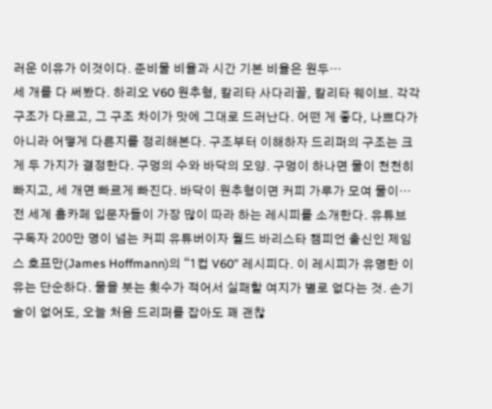러운 이유가 이것이다. 준비물 비율과 시간 기본 비율은 원두…
세 개를 다 써봤다. 하리오 V60 원추형, 칼리타 사다리꼴, 칼리타 웨이브. 각각 구조가 다르고, 그 구조 차이가 맛에 그대로 드러난다. 어떤 게 좋다, 나쁘다가 아니라 어떻게 다른지를 정리해본다. 구조부터 이해하자 드리퍼의 구조는 크게 두 가지가 결정한다. 구멍의 수와 바닥의 모양. 구멍이 하나면 물이 천천히 빠지고, 세 개면 빠르게 빠진다. 바닥이 원추형이면 커피 가루가 모여 물이…
전 세계 홈카페 입문자들이 가장 많이 따라 하는 레시피를 소개한다. 유튜브 구독자 200만 명이 넘는 커피 유튜버이자 월드 바리스타 챔피언 출신인 제임스 호프만(James Hoffmann)의 “1컵 V60” 레시피다. 이 레시피가 유명한 이유는 단순하다. 물을 붓는 횟수가 적어서 실패할 여지가 별로 없다는 것. 손기술이 없어도, 오늘 처음 드리퍼를 잡아도 꽤 괜찮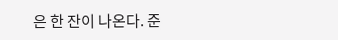은 한 잔이 나온다. 준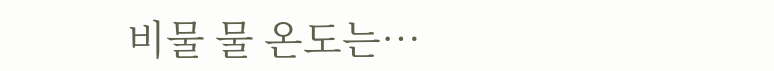비물 물 온도는…